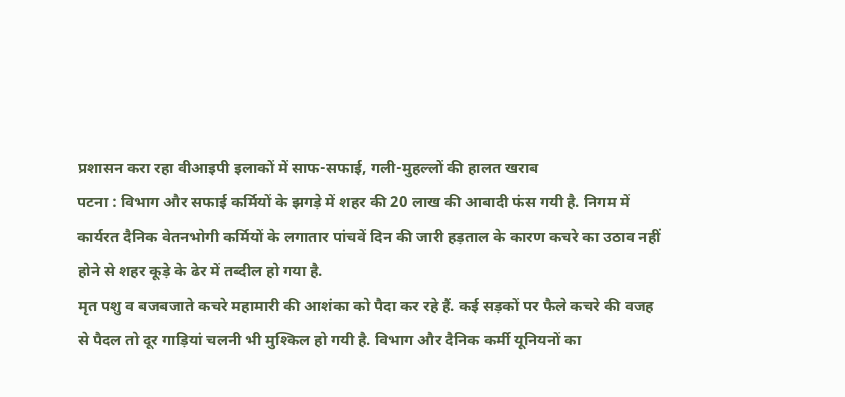प्रशासन करा रहा वीआइपी इलाकों में साफ-सफाई, गली-मुहल्लों की हालत खराब
पटना : विभाग और सफाई कर्मियों के झगड़े में शहर की 20 लाख की आबादी फंस गयी है. निगम में कार्यरत दैनिक वेतनभोगी कर्मियों के लगातार पांचवें दिन की जारी हड़ताल के कारण कचरे का उठाव नहीं होने से शहर कूड़े के ढेर में तब्दील हो गया है.
मृत पशु व बजबजाते कचरे महामारी की आशंका को पैदा कर रहे हैं. कई सड़कों पर फैले कचरे की वजह से पैदल तो दूर गाड़ियां चलनी भी मुश्किल हो गयी है. विभाग और दैनिक कर्मी यूनियनों का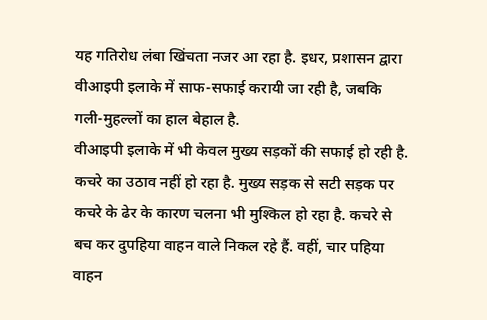यह गतिरोध लंबा खिंचता नजर आ रहा है. इधर, प्रशासन द्वारा वीआइपी इलाके में साफ-सफाई करायी जा रही है, जबकि गली-मुहल्लों का हाल बेहाल है.
वीआइपी इलाके में भी केवल मुख्य सड़कों की सफाई हो रही है. कचरे का उठाव नहीं हो रहा है. मुख्य सड़क से सटी सड़क पर कचरे के ढेर के कारण चलना भी मुश्किल हो रहा है. कचरे से बच कर दुपहिया वाहन वाले निकल रहे हैं. वहीं, चार पहिया वाहन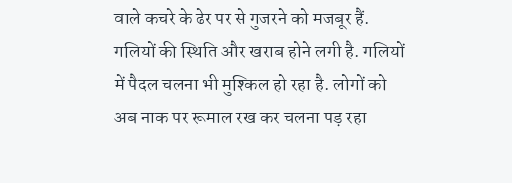वाले कचरे के ढेर पर से गुजरने को मजबूर हैं. गलियों की स्थिति और खराब होने लगी है. गलियों में पैदल चलना भी मुश्किल हो रहा है. लोगों को अब नाक पर रूमाल रख कर चलना पड़ रहा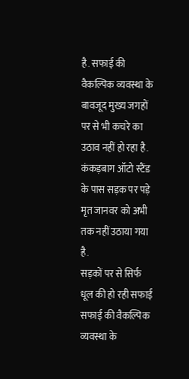है. सफाई की वैकल्पिक व्यवस्था के बावजूद मुख्य जगहों पर से भी कचरे का उठाव नहीं हो रहा है. कंकड़बाग ऑटो स्टैंड के पास सड़क पर पड़े मृत जानवर को अभी तक नहीं उठाया गया है.
सड़कों पर से सिर्फ धूल की हो रही सफाई
सफाई की वैकल्पिक व्यवस्था के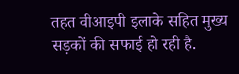तहत वीआइपी इलाके सहित मुख्य सड़कों की सफाई हो रही है.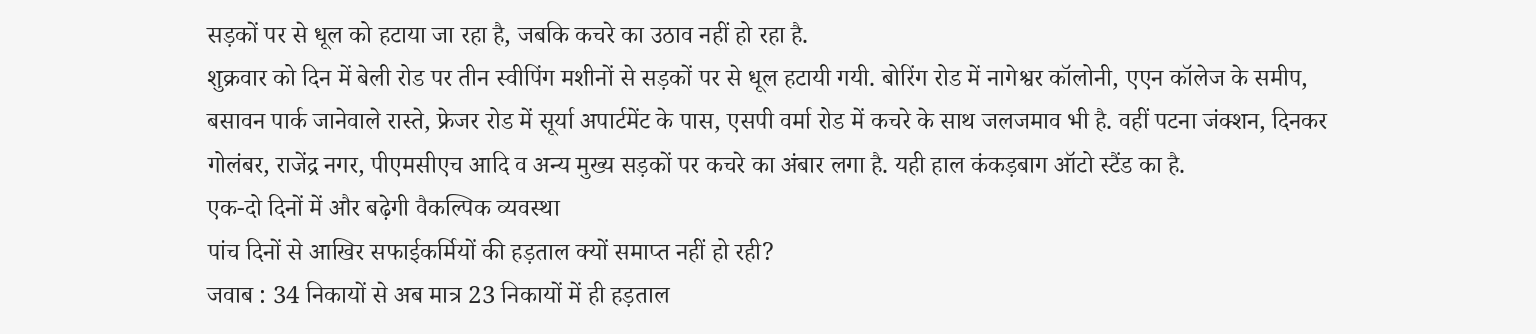सड़कों पर से धूल को हटाया जा रहा है, जबकि कचरे का उठाव नहीं हो रहा है.
शुक्रवार को दिन में बेली रोड पर तीन स्वीपिंग मशीनों से सड़कों पर से धूल हटायी गयी. बोरिंग रोड में नागेश्वर कॉलोनी, एएन कॉलेज के समीप, बसावन पार्क जानेवाले रास्ते, फ्रेजर रोड में सूर्या अपार्टमेंट के पास, एसपी वर्मा रोड में कचरे के साथ जलजमाव भी है. वहीं पटना जंक्शन, दिनकर गोलंबर, राजेंद्र नगर, पीएमसीएच आदि व अन्य मुख्य सड़कों पर कचरे का अंबार लगा है. यही हाल कंकड़बाग ऑटो स्टैंड का है.
एक-दो दिनों में और बढ़ेगी वैकल्पिक व्यवस्था
पांच दिनों से आखिर सफाईकर्मियों की हड़ताल क्यों समाप्त नहीं हो रही?
जवाब : 34 निकायों से अब मात्र 23 निकायों में ही हड़ताल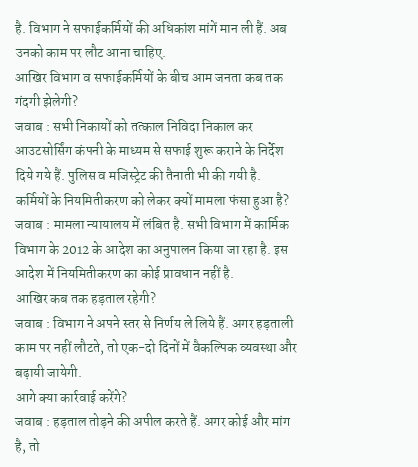है. विभाग ने सफाईकर्मियों की अधिकांश मांगें मान ली हैं. अब उनको काम पर लौट आना चाहिए.
आखिर विभाग व सफाईकर्मियों के बीच आम जनता कब तक गंदगी झेलेगी?
जवाब : सभी निकायों को तत्काल निविदा निकाल कर आउटसोर्सिंग कंपनी के माध्यम से सफाई शुरू कराने के निर्देश दिये गये हैं. पुलिस व मजिस्ट्रेट की तैनाती भी की गयी है.
कर्मियों के नियमितीकरण को लेकर क्यों मामला फंसा हुआ है?
जवाब : मामला न्यायालय में लंबित है. सभी विभाग में कार्मिक विभाग के 2012 के आदेश का अनुपालन किया जा रहा है. इस आदेश में नियमितीकरण का कोई प्रावधान नहीं है.
आखिर कब तक हड़ताल रहेगी?
जवाब : विभाग ने अपने स्तर से निर्णय ले लिये हैं. अगर हड़ताली काम पर नहीं लौटते, तो एक-दो दिनों में वैकल्पिक व्यवस्था और बढ़ायी जायेगी.
आगे क्या कार्रवाई करेंगे?
जवाब : हड़ताल तोड़ने की अपील करते हैं. अगर कोई और मांग है, तो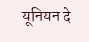यूनियन दे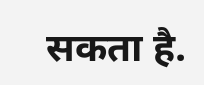सकता है.